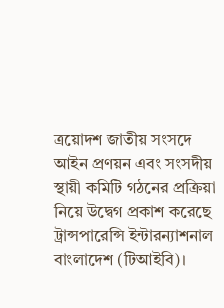ত্রয়োদশ জাতীয় সংসদে আইন প্রণয়ন এবং সংসদীয় স্থায়ী কমিটি গঠনের প্রক্রিয়া নিয়ে উদ্বেগ প্রকাশ করেছে ট্রান্সপারেন্সি ইন্টারন্যাশনাল বাংলাদেশ (টিআইবি)।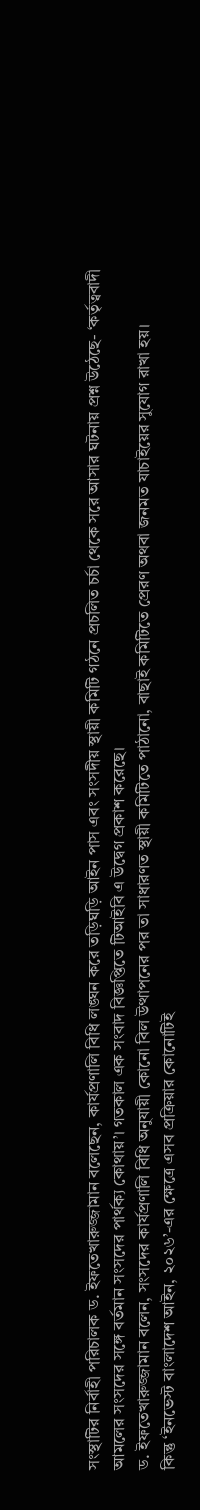সংস্থাটির নির্বাহী পরিচালক ড. ইফতেখারুজ্জামান বলেছেন, কার্যপ্রণালি বিধি লঙ্ঘন করে তড়িঘড়ি আইন পাস এবং সংসদীয় স্থায়ী কমিটি গঠনে প্রচলিত চর্চা থেকে সরে আসার ঘটনায় প্রশ্ন উঠেছে- ‘কর্তৃত্ববাদী আমলের সংসদের সঙ্গে বর্তমান সংসদের পার্থক্য কোথায়’। গতকাল এক সংবাদ বিজ্ঞপ্তিতে টিআইবি এ উদ্বেগ প্রকাশ করেছে।
ড. ইফতেখারুজ্জামান বলেন, সংসদের কার্যপ্রণালি বিধি অনুযায়ী কোনো বিল উত্থাপনের পর তা সাধারণত স্থায়ী কমিটিতে পাঠানো, বাছাই কমিটিতে প্রেরণ অথবা জনমত যাচাইয়ের সুযোগ রাখা হয়।
কিন্তু ‘ইনভেস্ট বাংলাদেশ আইন, ২০২৬’-এর ক্ষেত্রে এসব প্রক্রিয়ার কোনোটিই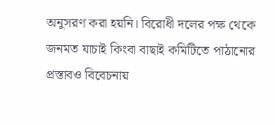অনুসরণ করা হয়নি। বিরোধী দলের পক্ষ থেকে জনমত যাচাই কিংবা বাছাই কমিটিতে পাঠানোর প্রস্তাবও বিবেচনায়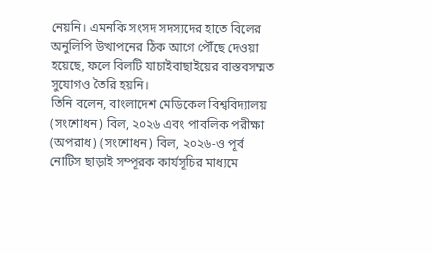নেয়নি। এমনকি সংসদ সদস্যদের হাতে বিলের অনুলিপি উত্থাপনের ঠিক আগে পৌঁছে দেওয়া হয়েছে, ফলে বিলটি যাচাইবাছাইয়ের বাস্তবসম্মত সুযোগও তৈরি হয়নি।
তিনি বলেন, বাংলাদেশ মেডিকেল বিশ্ববিদ্যালয় (সংশোধন) বিল, ২০২৬ এবং পাবলিক পরীক্ষা (অপরাধ) (সংশোধন) বিল, ২০২৬-ও পূর্ব নোটিস ছাড়াই সম্পূরক কার্যসূচির মাধ্যমে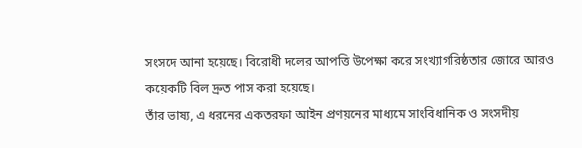সংসদে আনা হয়েছে। বিরোধী দলের আপত্তি উপেক্ষা করে সংখ্যাগরিষ্ঠতার জোরে আরও কয়েকটি বিল দ্রুত পাস করা হয়েছে।
তাঁর ভাষ্য, এ ধরনের একতরফা আইন প্রণয়নের মাধ্যমে সাংবিধানিক ও সংসদীয়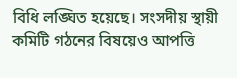বিধি লঙ্ঘিত হয়েছে। সংসদীয় স্থায়ী কমিটি গঠনের বিষয়েও আপত্তি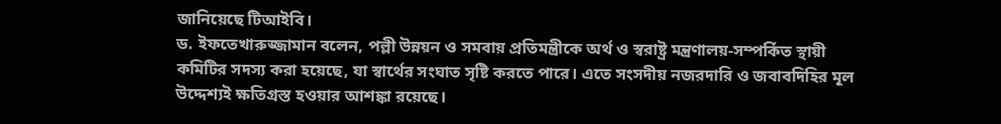জানিয়েছে টিআইবি।
ড. ইফতেখারুজ্জামান বলেন, পল্লী উন্নয়ন ও সমবায় প্রতিমন্ত্রীকে অর্থ ও স্বরাষ্ট্র মন্ত্রণালয়-সম্পর্কিত স্থায়ী কমিটির সদস্য করা হয়েছে, যা স্বার্থের সংঘাত সৃষ্টি করতে পারে। এতে সংসদীয় নজরদারি ও জবাবদিহির মূল উদ্দেশ্যই ক্ষতিগ্রস্ত হওয়ার আশঙ্কা রয়েছে।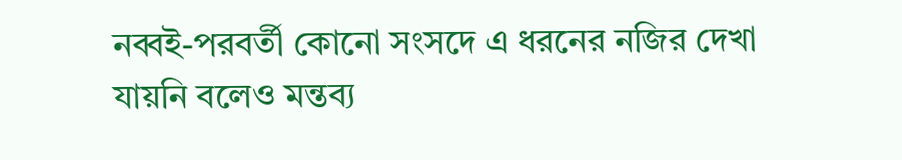নব্বই-পরবর্তী কোনো সংসদে এ ধরনের নজির দেখা যায়নি বলেও মন্তব্য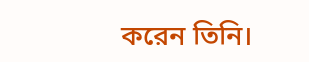করেন তিনি।